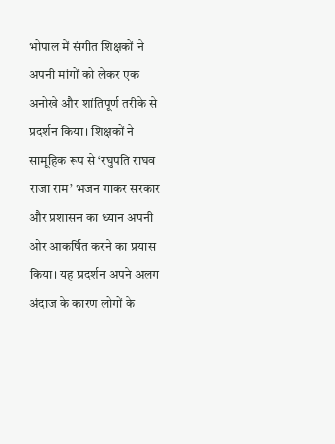भोपाल में संगीत शिक्षकों ने अपनी मांगों को लेकर एक अनोखे और शांतिपूर्ण तरीके से प्रदर्शन किया। शिक्षकों ने सामूहिक रूप से ‘रघुपति राघव राजा राम’ भजन गाकर सरकार और प्रशासन का ध्यान अपनी ओर आकर्षित करने का प्रयास किया। यह प्रदर्शन अपने अलग अंदाज के कारण लोगों के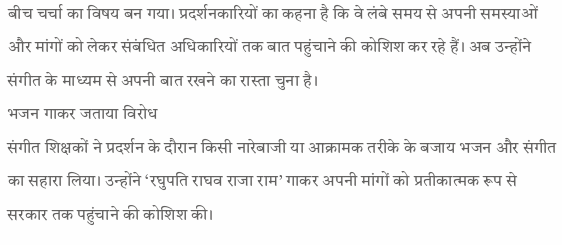बीच चर्चा का विषय बन गया। प्रदर्शनकारियों का कहना है कि वे लंबे समय से अपनी समस्याओं और मांगों को लेकर संबंधित अधिकारियों तक बात पहुंचाने की कोशिश कर रहे हैं। अब उन्होंने संगीत के माध्यम से अपनी बात रखने का रास्ता चुना है।
भजन गाकर जताया विरोध
संगीत शिक्षकों ने प्रदर्शन के दौरान किसी नारेबाजी या आक्रामक तरीके के बजाय भजन और संगीत का सहारा लिया। उन्होंने ‘रघुपति राघव राजा राम’ गाकर अपनी मांगों को प्रतीकात्मक रूप से सरकार तक पहुंचाने की कोशिश की।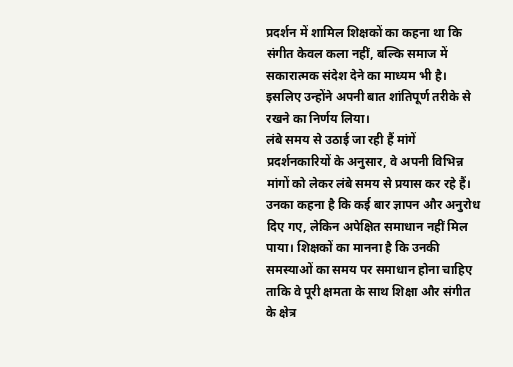प्रदर्शन में शामिल शिक्षकों का कहना था कि संगीत केवल कला नहीं, बल्कि समाज में सकारात्मक संदेश देने का माध्यम भी है। इसलिए उन्होंने अपनी बात शांतिपूर्ण तरीके से रखने का निर्णय लिया।
लंबे समय से उठाई जा रही हैं मांगें
प्रदर्शनकारियों के अनुसार, वे अपनी विभिन्न मांगों को लेकर लंबे समय से प्रयास कर रहे हैं। उनका कहना है कि कई बार ज्ञापन और अनुरोध दिए गए, लेकिन अपेक्षित समाधान नहीं मिल पाया। शिक्षकों का मानना है कि उनकी समस्याओं का समय पर समाधान होना चाहिए ताकि वे पूरी क्षमता के साथ शिक्षा और संगीत के क्षेत्र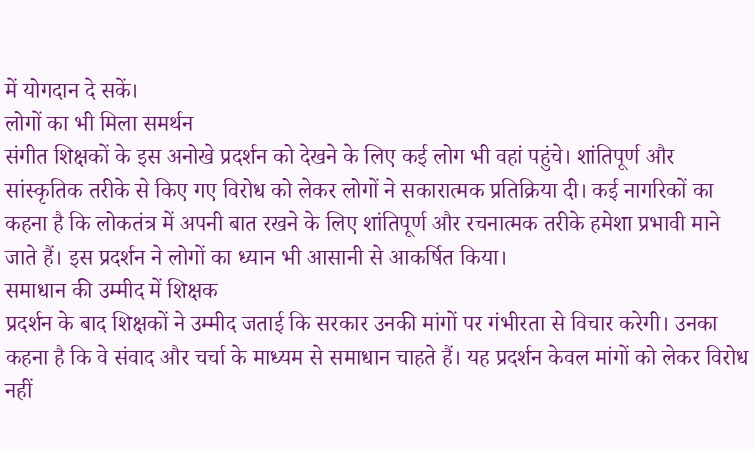में योगदान दे सकें।
लोगों का भी मिला समर्थन
संगीत शिक्षकों के इस अनोखे प्रदर्शन को देखने के लिए कई लोग भी वहां पहुंचे। शांतिपूर्ण और सांस्कृतिक तरीके से किए गए विरोध को लेकर लोगों ने सकारात्मक प्रतिक्रिया दी। कई नागरिकों का कहना है कि लोकतंत्र में अपनी बात रखने के लिए शांतिपूर्ण और रचनात्मक तरीके हमेशा प्रभावी माने जाते हैं। इस प्रदर्शन ने लोगों का ध्यान भी आसानी से आकर्षित किया।
समाधान की उम्मीद में शिक्षक
प्रदर्शन के बाद शिक्षकों ने उम्मीद जताई कि सरकार उनकी मांगों पर गंभीरता से विचार करेगी। उनका कहना है कि वे संवाद और चर्चा के माध्यम से समाधान चाहते हैं। यह प्रदर्शन केवल मांगों को लेकर विरोध नहीं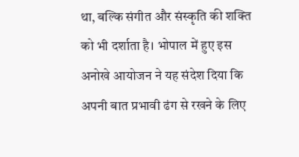था, बल्कि संगीत और संस्कृति की शक्ति को भी दर्शाता है। भोपाल में हुए इस अनोखे आयोजन ने यह संदेश दिया कि अपनी बात प्रभावी ढंग से रखने के लिए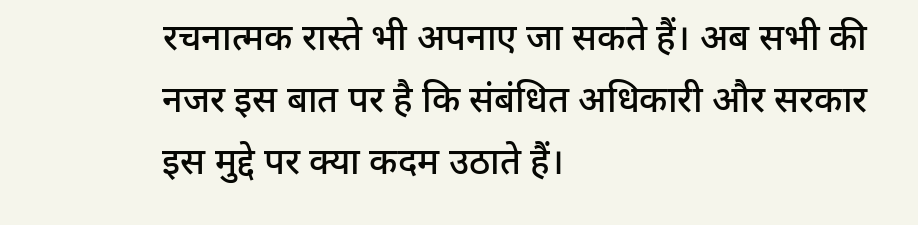रचनात्मक रास्ते भी अपनाए जा सकते हैं। अब सभी की नजर इस बात पर है कि संबंधित अधिकारी और सरकार इस मुद्दे पर क्या कदम उठाते हैं।